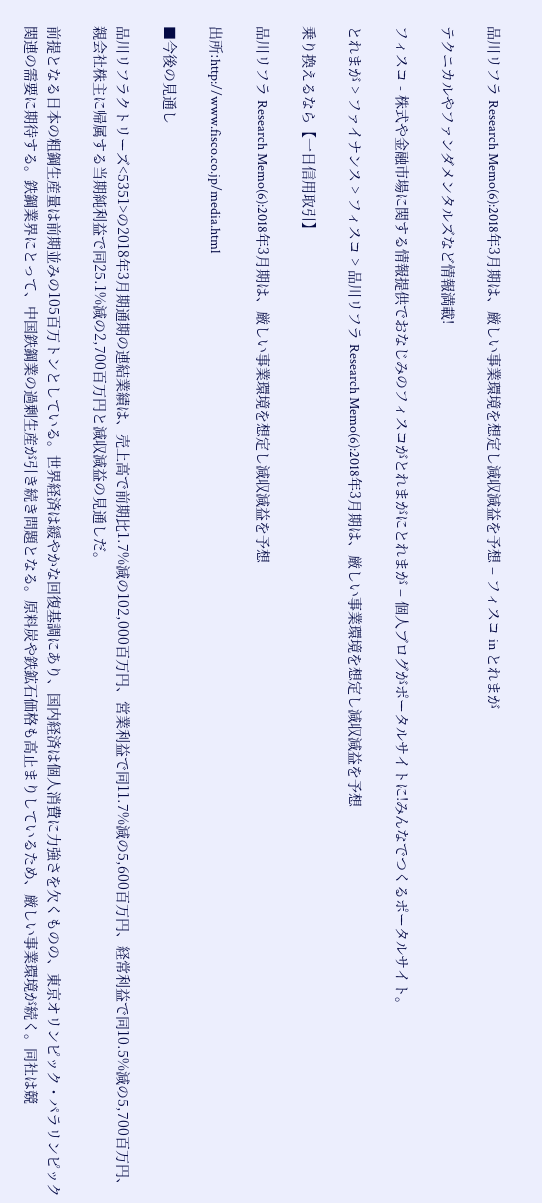品川リフラ Research Memo(6):2018年3月期は、厳しい事業環境を想定し減収減益を予想 – フィスコ in とれまが

テクニカルやファンダメンタルズなど情報満載!

フィスコ - 株式や金融市場に関する情報提供でおなじみのフィスコがとれまがにとれまが – 個人ブログがポータルサイトに!みんなでつくるポータルサイト。

とれまが > ファイナンス > フィスコ > 品川リフラ Research Memo(6):2018年3月期は、厳しい事業環境を想定し減収減益を予想

乗り換えるなら【一日信用取引】

品川リフラ Research Memo(6):2018年3月期は、厳しい事業環境を想定し減収減益を予想

出所:http://www.fisco.co.jp/media.html

■今後の見通し

品川リフラクトリーズ<5351>の2018年3月期通期の連結業績は、売上高で前期比1.7%減の102,000百万円、営業利益で同11.7%減の5,600百万円、経常利益で同10.5%減の5,700百万円、親会社株主に帰属する当期純利益で同25.1%減の2,700百万円と減収減益の見通しだ。

前提となる日本の粗鋼生産量は前期並みの105百万トンとしている。世界経済は緩やかな回復基調にあり、国内経済は個人消費に力強さを欠くものの、東京オリンピック・パラリンピック関連の需要に期待する。鉄鋼業界にとって、中国鉄鋼業の過剰生産が引き続き問題となる。原料炭や鉄鉱石価格も高止まりしているため、厳しい事業環境が続く。同社は競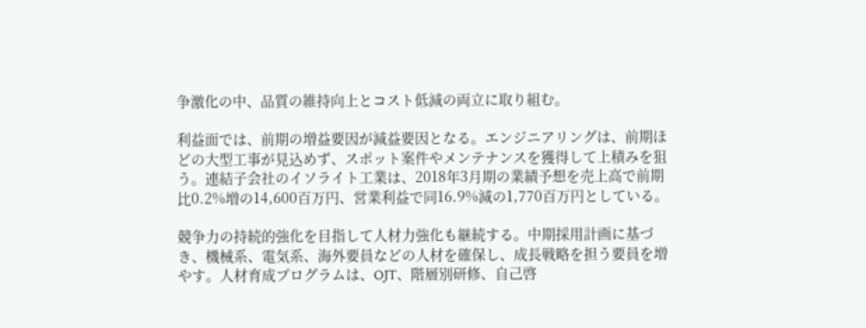争激化の中、品質の維持向上とコスト低減の両立に取り組む。

利益面では、前期の増益要因が減益要因となる。エンジニアリングは、前期ほどの大型工事が見込めず、スポット案件やメンテナンスを獲得して上積みを狙う。連結子会社のイソライト工業は、2018年3月期の業績予想を売上高で前期比0.2%増の14,600百万円、営業利益で同16.9%減の1,770百万円としている。

競争力の持続的強化を目指して人材力強化も継続する。中期採用計画に基づき、機械系、電気系、海外要員などの人材を確保し、成長戦略を担う要員を増やす。人材育成プログラムは、OJT、階層別研修、自己啓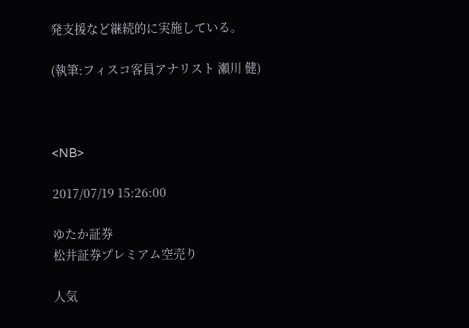発支援など継続的に実施している。

(執筆:フィスコ客員アナリスト 瀬川 健)



<NB>

2017/07/19 15:26:00

ゆたか証券
松井証券プレミアム空売り

人気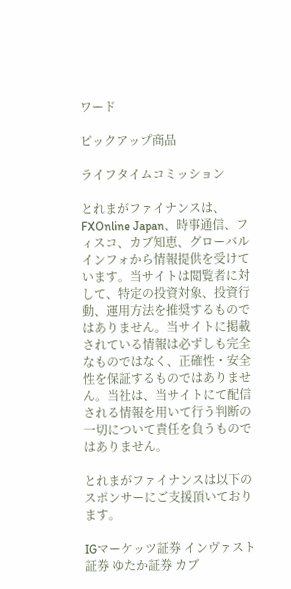ワード

ピックアップ商品

ライフタイムコミッション

とれまがファイナンスは、FXOnline Japan、時事通信、フィスコ、カブ知恵、グローバルインフォから情報提供を受けています。当サイトは閲覧者に対して、特定の投資対象、投資行動、運用方法を推奨するものではありません。当サイトに掲載されている情報は必ずしも完全なものではなく、正確性・安全性を保証するものではありません。当社は、当サイトにて配信される情報を用いて行う判断の一切について責任を負うものではありません。

とれまがファイナンスは以下のスポンサーにご支援頂いております。

IGマーケッツ証券 インヴァスト証券 ゆたか証券 カブ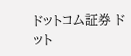ドットコム証券 ドット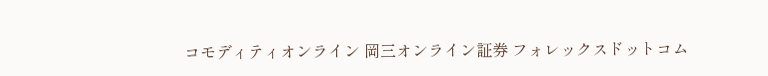コモディティオンライン 岡三オンライン証券 フォレックスドットコム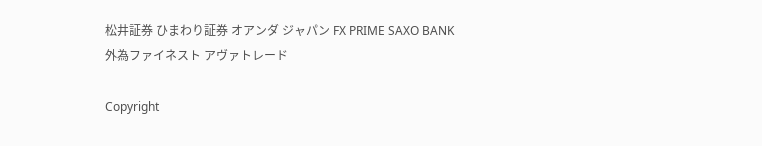松井証券 ひまわり証券 オアンダ ジャパン FX PRIME SAXO BANK 外為ファイネスト アヴァトレード

Copyright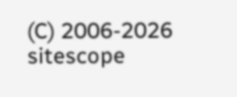(C) 2006-2026 sitescope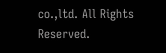co.,ltd. All Rights Reserved.